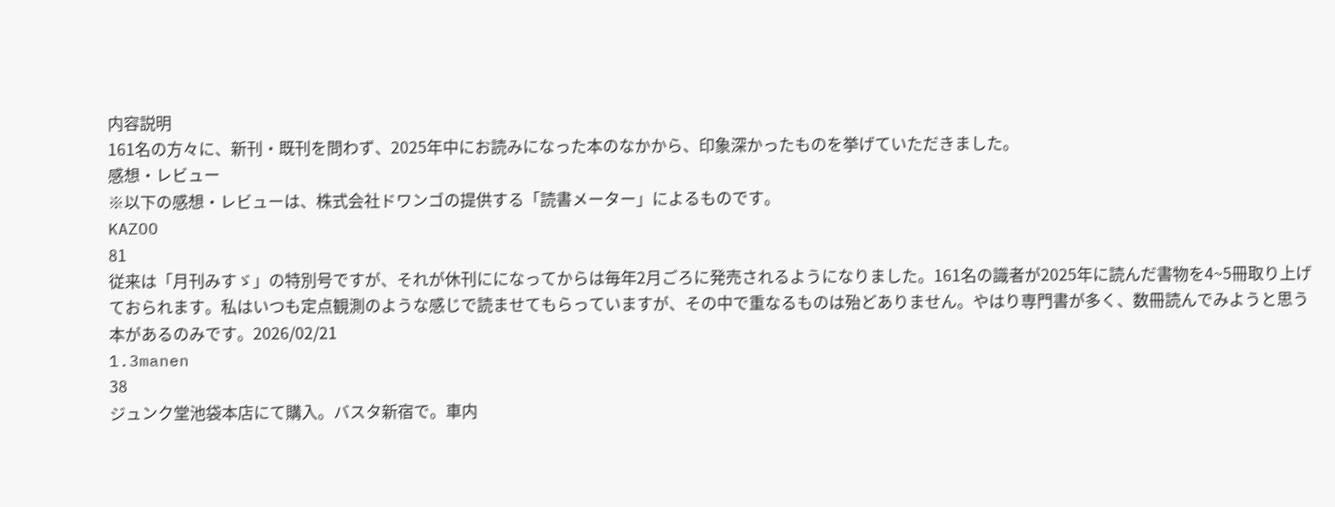内容説明
161名の方々に、新刊・既刊を問わず、2025年中にお読みになった本のなかから、印象深かったものを挙げていただきました。
感想・レビュー
※以下の感想・レビューは、株式会社ドワンゴの提供する「読書メーター」によるものです。
KAZOO
81
従来は「月刊みすゞ」の特別号ですが、それが休刊にになってからは毎年2月ごろに発売されるようになりました。161名の識者が2025年に読んだ書物を4~5冊取り上げておられます。私はいつも定点観測のような感じで読ませてもらっていますが、その中で重なるものは殆どありません。やはり専門書が多く、数冊読んでみようと思う本があるのみです。2026/02/21
1.3manen
38
ジュンク堂池袋本店にて購入。バスタ新宿で。車内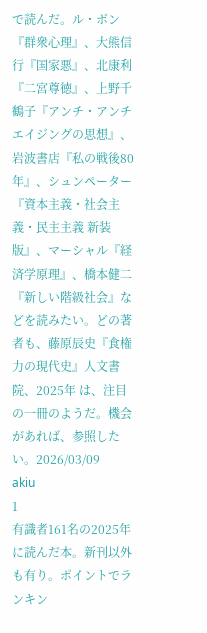で読んだ。ル・ボン『群衆心理』、大熊信行『国家悪』、北康利『二宮尊徳』、上野千鶴子『アンチ・アンチエイジングの思想』、岩波書店『私の戦後80年』、シュンペーター『資本主義・社会主義・民主主義 新装版』、マーシャル『経済学原理』、橋本健二『新しい階級社会』などを読みたい。どの著者も、藤原辰史『食権力の現代史』人文書院、2025年 は、注目の一冊のようだ。機会があれば、参照したい。2026/03/09
akiu
1
有識者161名の2025年に読んだ本。新刊以外も有り。ポイントでランキン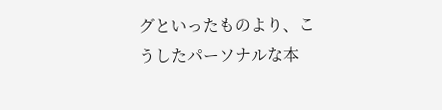グといったものより、こうしたパーソナルな本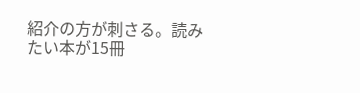紹介の方が刺さる。読みたい本が15冊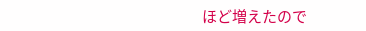ほど増えたので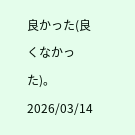良かった(良くなかった)。2026/03/14